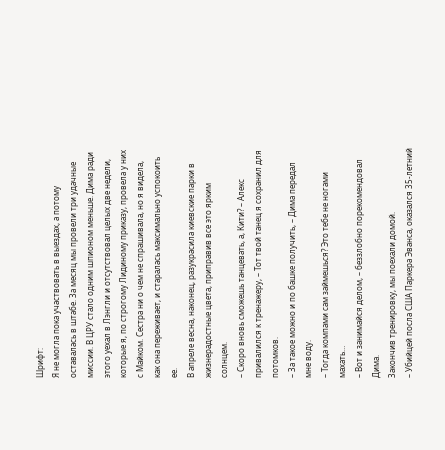Шрифт:
Я не могла пока участвовать в выездах, а потому оставалась в штабе. За месяц мы провели три удачные миссии. В ЦРУ стало одним шпионом меньше. Дима ради этого уехал в Лэнгли и отсутствовал целых две недели, которые я, по строгому Лидиному приказу, провела у них с Майком. Сестра ни о чем не спрашивала, но я видела, как она переживает, и старалась максимально успокоить ее.
В апреле весна, наконец, разукрасила киевские парки в жизнерадостные цвета, приправив все это ярким солнцем.
– Скоро вновь сможешь танцевать, а, Кити? – Алекс привалился к тренажеру, – Тот твой танец я сохранил для потомков.
– За такое можно и по башке получить, – Дима передал мне воду.
– Тогда компами сам займешься? Это тебе не ногами махать…
– Вот и занимайся делом, – беззлобно порекомендовал Дима.
Закончив тренировку, мы поехали домой.
– Убийцей посла США Паркера Эванса, оказался 35-летний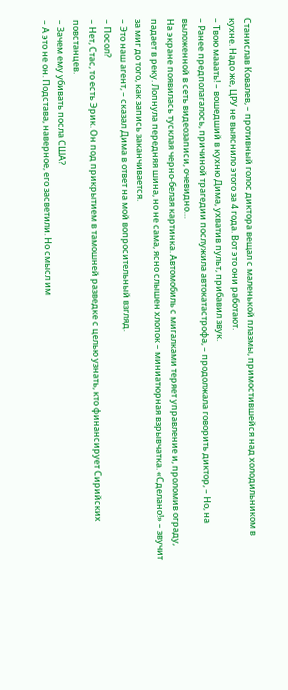Станислав Ковалев, – противный голос диктора вещал с маленькой плазмы, примостившейся над холодильником в кухне. Надо же, ЦРУ не выяснило этого за 4 года. Вот это они работают.
– Твою мааать! – вошедший в кухню Дима, ухватив пульт, прибавил звук.
– Ранее предполагалось, причиной трагедии послужила автокатастрофа, – продолжала говорить диктор, – Но, на выложенной в сеть видеозаписи, очевидно…
На экране появилась тусклая черно-белая картинка. Автомобиль с мигалками теряет управление и, проломив ограду, падает в реку. Лопнула передняя шина, но не сама, ясно слышен хлопок – миниатюрная взрывчатка. «Сделано!» – звучит за миг до того, как запись заканчивается.
– Это наш агент, – сказал Дима в ответ на мой вопросительный взгляд.
– Посол?
– Нет, Стас, то есть Эрик. Он под прикрытием в тамошней разведке с целью узнать, кто финансирует Сирийских повстанцев.
– Зачем ему убивать посла США?
– А это не он. Подстава, наверное, его засветили. Но смысл им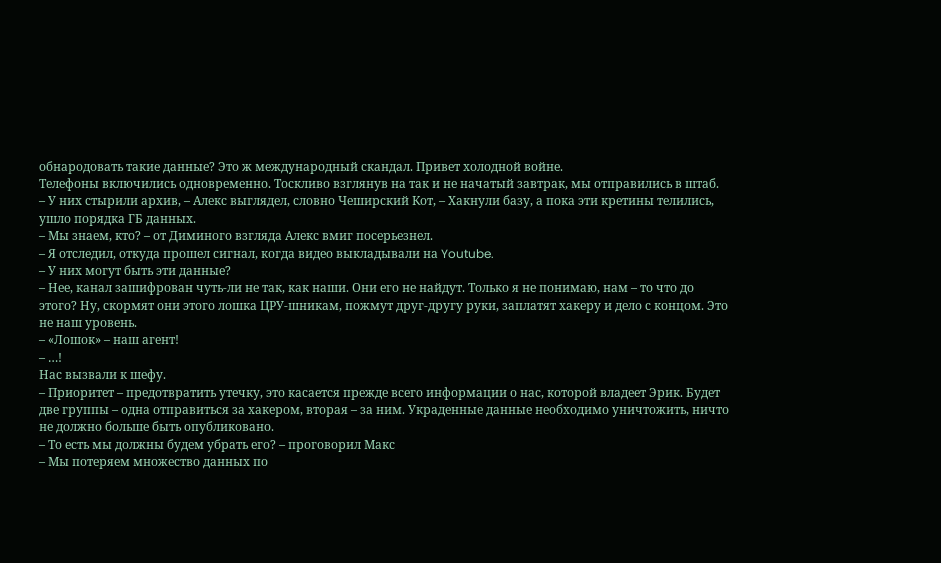обнародовать такие данные? Это ж международный скандал. Привет холодной войне.
Телефоны включились одновременно. Тоскливо взглянув на так и не начатый завтрак, мы отправились в штаб.
– У них стырили архив, – Алекс выглядел, словно Чеширский Кот, – Хакнули базу, а пока эти кретины телились, ушло порядка ГБ данных.
– Мы знаем, кто? – от Диминого взгляда Алекс вмиг посерьезнел.
– Я отследил, откуда прошел сигнал, когда видео выкладывали на Youtube.
– У них могут быть эти данные?
– Нее, канал зашифрован чуть-ли не так, как наши. Они его не найдут. Только я не понимаю, нам – то что до этого? Ну, скормят они этого лошка ЦРУ-шникам, пожмут друг-другу руки, заплатят хакеру и дело с концом. Это не наш уровень.
– «Лошок» – наш агент!
– …!
Нас вызвали к шефу.
– Приоритет – предотвратить утечку, это касается прежде всего информации о нас, которой владеет Эрик. Будет две группы – одна отправиться за хакером, вторая – за ним. Украденные данные необходимо уничтожить, ничто не должно больше быть опубликовано.
– То есть мы должны будем убрать его? – проговорил Макс
– Мы потеряем множество данных по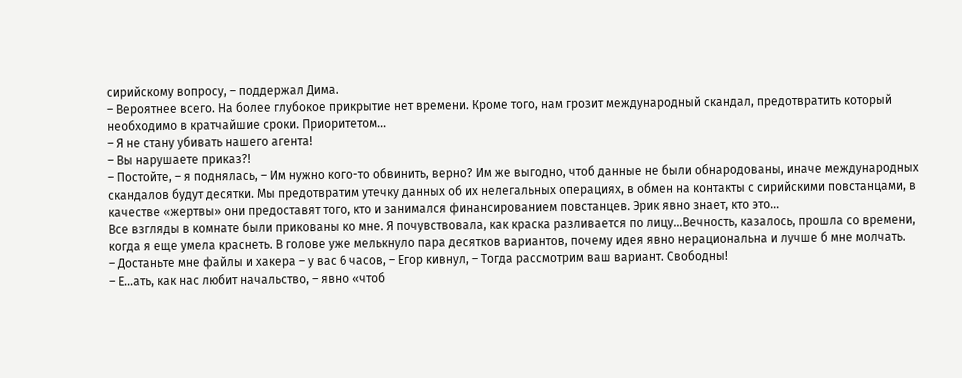сирийскому вопросу, – поддержал Дима.
– Вероятнее всего. На более глубокое прикрытие нет времени. Кроме того, нам грозит международный скандал, предотвратить который необходимо в кратчайшие сроки. Приоритетом…
– Я не стану убивать нашего агента!
– Вы нарушаете приказ?!
– Постойте, – я поднялась, – Им нужно кого-то обвинить, верно? Им же выгодно, чтоб данные не были обнародованы, иначе международных скандалов будут десятки. Мы предотвратим утечку данных об их нелегальных операциях, в обмен на контакты с сирийскими повстанцами, в качестве «жертвы» они предоставят того, кто и занимался финансированием повстанцев. Эрик явно знает, кто это…
Все взгляды в комнате были прикованы ко мне. Я почувствовала, как краска разливается по лицу…Вечность, казалось, прошла со времени, когда я еще умела краснеть. В голове уже мелькнуло пара десятков вариантов, почему идея явно нерациональна и лучше б мне молчать.
– Достаньте мне файлы и хакера – у вас 6 часов, – Егор кивнул, – Тогда рассмотрим ваш вариант. Свободны!
– Е…ать, как нас любит начальство, – явно «чтоб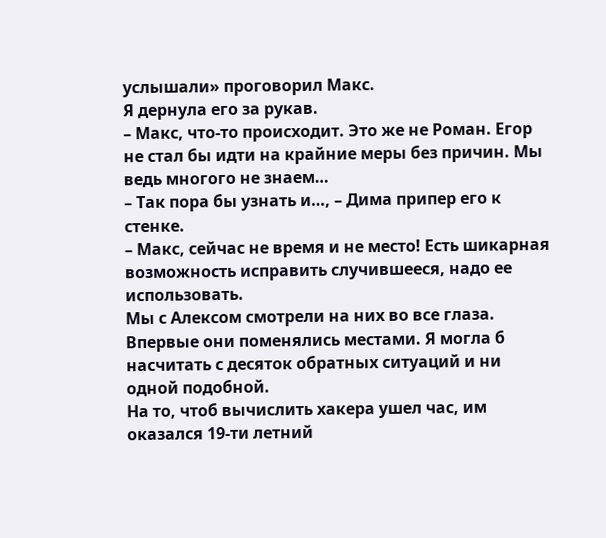услышали» проговорил Макс.
Я дернула его за рукав.
– Макс, что-то происходит. Это же не Роман. Егор не стал бы идти на крайние меры без причин. Мы ведь многого не знаем…
– Так пора бы узнать и…, – Дима припер его к стенке.
– Макс, сейчас не время и не место! Есть шикарная возможность исправить случившееся, надо ее использовать.
Мы с Алексом смотрели на них во все глаза. Впервые они поменялись местами. Я могла б насчитать с десяток обратных ситуаций и ни одной подобной.
На то, чтоб вычислить хакера ушел час, им оказался 19-ти летний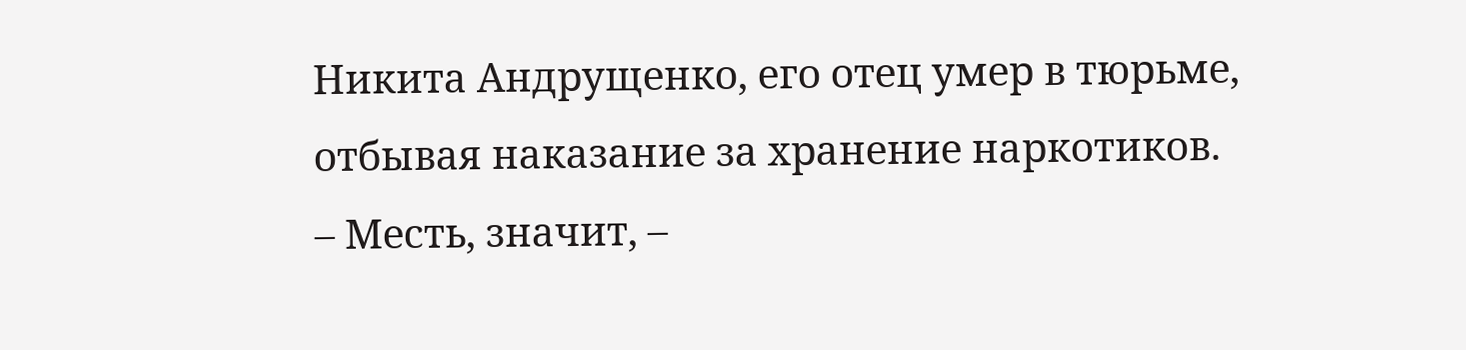Никита Андрущенко, его отец умер в тюрьме, отбывая наказание за хранение наркотиков.
– Месть, значит, –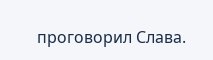проговорил Слава.